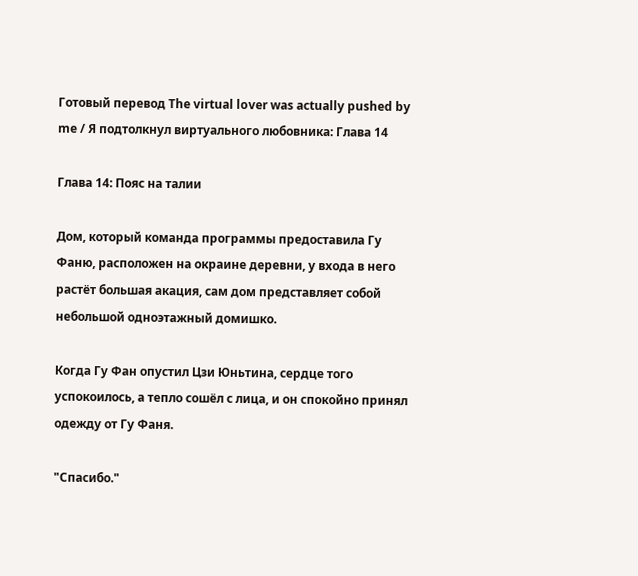Готовый перевод The virtual lover was actually pushed by me / Я подтолкнул виртуального любовника: Глава 14

Глава 14: Пояс на талии

Дом, который команда программы предоставила Гу Фаню, расположен на окраине деревни, у входа в него растёт большая акация, сам дом представляет собой небольшой одноэтажный домишко.

Когда Гу Фан опустил Цзи Юньтина, сердце того успокоилось, а тепло сошёл с лица, и он спокойно принял одежду от Гу Фаня.

"Спасибо."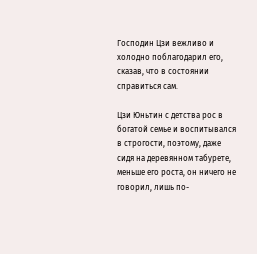Господин Цзи вежливо и холодно поблагодарил его, сказав, что в состоянии справиться сам.

Цзи Юньтин с детства рос в богатой семье и воспитывался в строгости, поэтому, даже сидя на деревянном табурете, меньше его роста, он ничего не говорил, лишь по-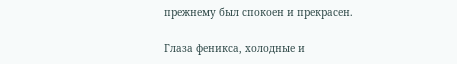прежнему был спокоен и прекрасен.

Глаза феникса, холодные и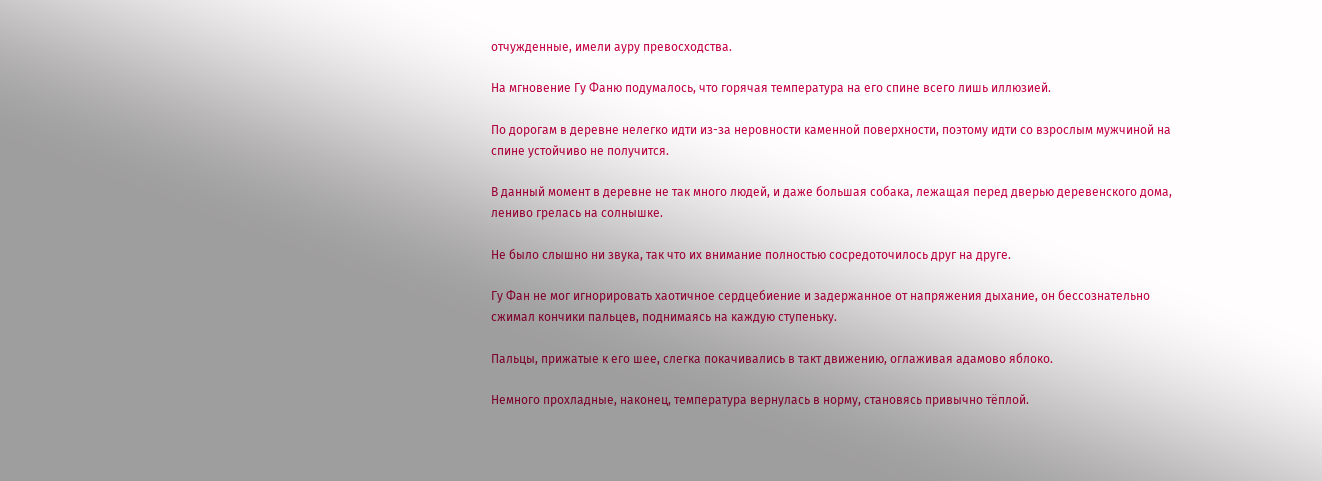отчужденные, имели ауру превосходства.

На мгновение Гу Фаню подумалось, что горячая температура на его спине всего лишь иллюзией.

По дорогам в деревне нелегко идти из-за неровности каменной поверхности, поэтому идти со взрослым мужчиной на спине устойчиво не получится.

В данный момент в деревне не так много людей, и даже большая собака, лежащая перед дверью деревенского дома, лениво грелась на солнышке.

Не было слышно ни звука, так что их внимание полностью сосредоточилось друг на друге.

Гу Фан не мог игнорировать хаотичное сердцебиение и задержанное от напряжения дыхание, он бессознательно сжимал кончики пальцев, поднимаясь на каждую ступеньку.

Пальцы, прижатые к его шее, слегка покачивались в такт движению, оглаживая адамово яблоко.

Немного прохладные, наконец, температура вернулась в норму, становясь привычно тёплой.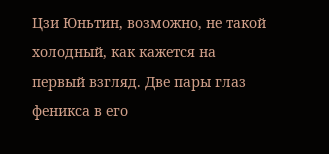Цзи Юньтин, возможно, не такой холодный, как кажется на первый взгляд. Две пары глаз феникса в его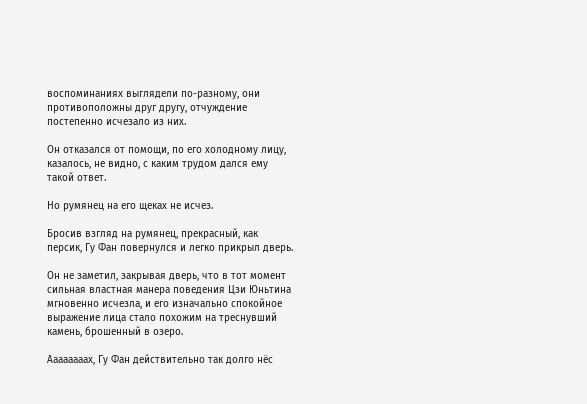воспоминаниях выглядели по-разному, они противоположны друг другу, отчуждение постепенно исчезало из них.

Он отказался от помощи, по его холодному лицу, казалось, не видно, с каким трудом дался ему такой ответ.

Но румянец на его щеках не исчез.

Бросив взгляд на румянец, прекрасный, как персик, Гу Фан повернулся и легко прикрыл дверь.

Он не заметил, закрывая дверь, что в тот момент сильная властная манера поведения Цзи Юньтина мгновенно исчезла, и его изначально спокойное выражение лица стало похожим на треснувший камень, брошенный в озеро.

Аааааааах, Гу Фан действительно так долго нёс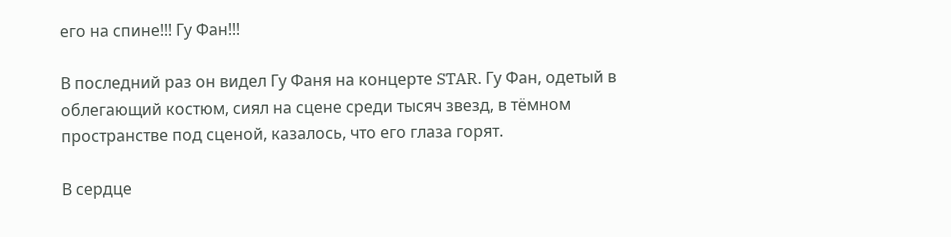его на спине!!! Гу Фан!!!

В последний раз он видел Гу Фаня на концерте STAR. Гу Фан, одетый в облегающий костюм, сиял на сцене среди тысяч звезд, в тёмном пространстве под сценой, казалось, что его глаза горят.

В сердце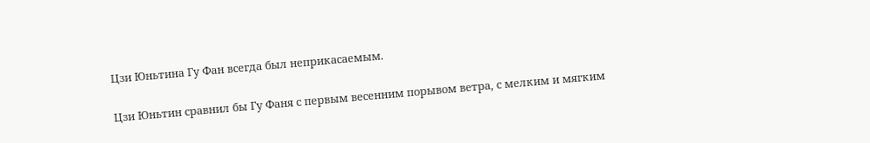Цзи Юньтина Гу Фан всегда был неприкасаемым.

Цзи Юньтин сравнил бы Гу Фаня с первым весенним порывом ветра, с мелким и мягким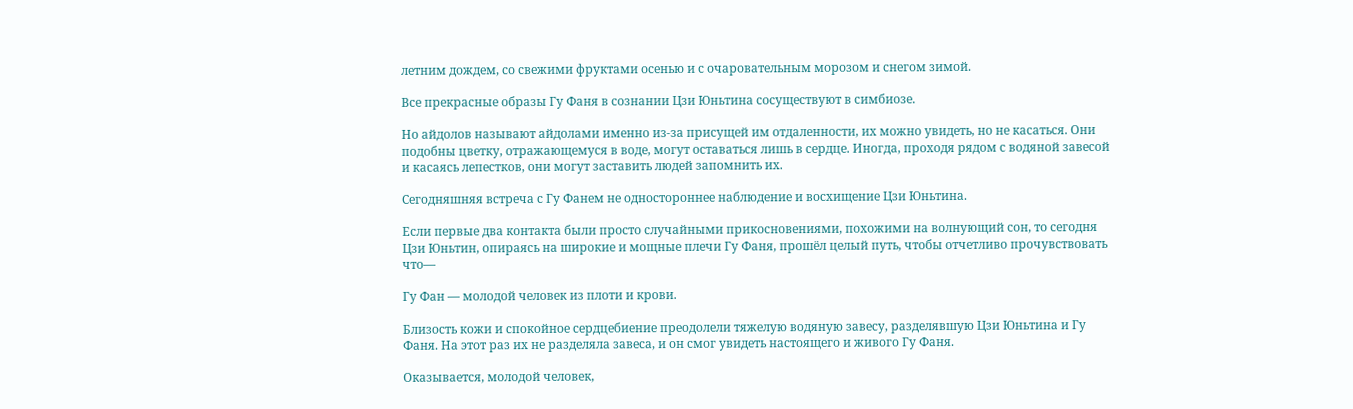летним дождем, со свежими фруктами осенью и с очаровательным морозом и снегом зимой.

Все прекрасные образы Гу Фаня в сознании Цзи Юньтина сосуществуют в симбиозе.

Но айдолов называют айдолами именно из-за присущей им отдаленности, их можно увидеть, но не касаться. Они подобны цветку, отражающемуся в воде, могут оставаться лишь в сердце. Иногда, проходя рядом с водяной завесой и касаясь лепестков, они могут заставить людей запомнить их.

Сегодняшняя встреча с Гу Фанем не одностороннее наблюдение и восхищение Цзи Юньтина.

Если первые два контакта были просто случайными прикосновениями, похожими на волнующий сон, то сегодня Цзи Юньтин, опираясь на широкие и мощные плечи Гу Фаня, прошёл целый путь, чтобы отчетливо прочувствовать что—

Гу Фан — молодой человек из плоти и крови.

Близость кожи и спокойное сердцебиение преодолели тяжелую водяную завесу, разделявшую Цзи Юньтина и Гу Фаня. На этот раз их не разделяла завеса, и он смог увидеть настоящего и живого Гу Фаня.

Оказывается, молодой человек,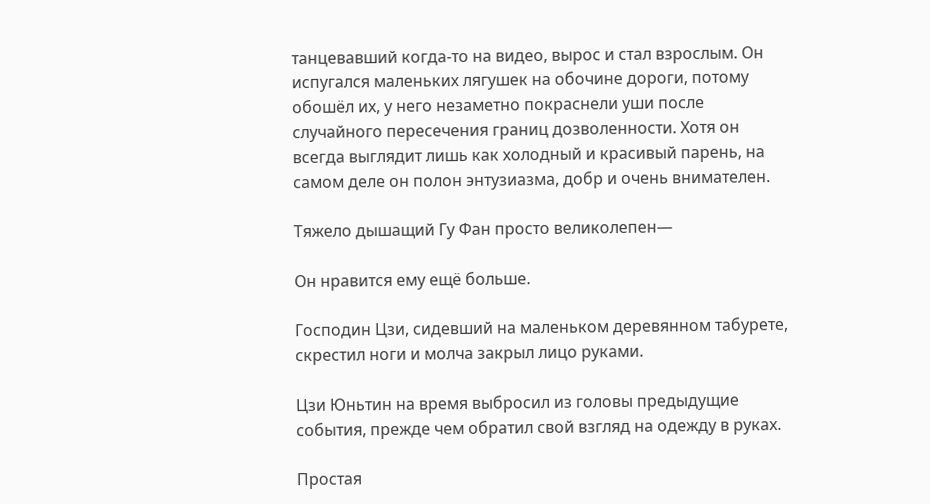танцевавший когда-то на видео, вырос и стал взрослым. Он испугался маленьких лягушек на обочине дороги, потому обошёл их, у него незаметно покраснели уши после случайного пересечения границ дозволенности. Хотя он всегда выглядит лишь как холодный и красивый парень, на самом деле он полон энтузиазма, добр и очень внимателен.

Тяжело дышащий Гу Фан просто великолепен—

Он нравится ему ещё больше.

Господин Цзи, сидевший на маленьком деревянном табурете, скрестил ноги и молча закрыл лицо руками.

Цзи Юньтин на время выбросил из головы предыдущие события, прежде чем обратил свой взгляд на одежду в руках.

Простая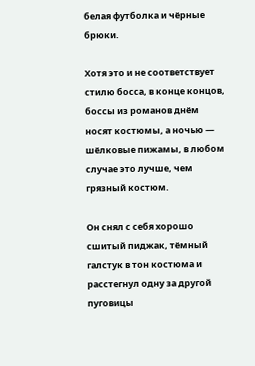белая футболка и чёрные брюки.

Хотя это и не соответствует стилю босса, в конце концов, боссы из романов днём носят костюмы, а ночью — шёлковые пижамы, в любом случае это лучше, чем грязный костюм.

Он снял с себя хорошо сшитый пиджак, тёмный галстук в тон костюма и расстегнул одну за другой пуговицы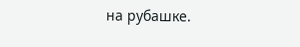на рубашке.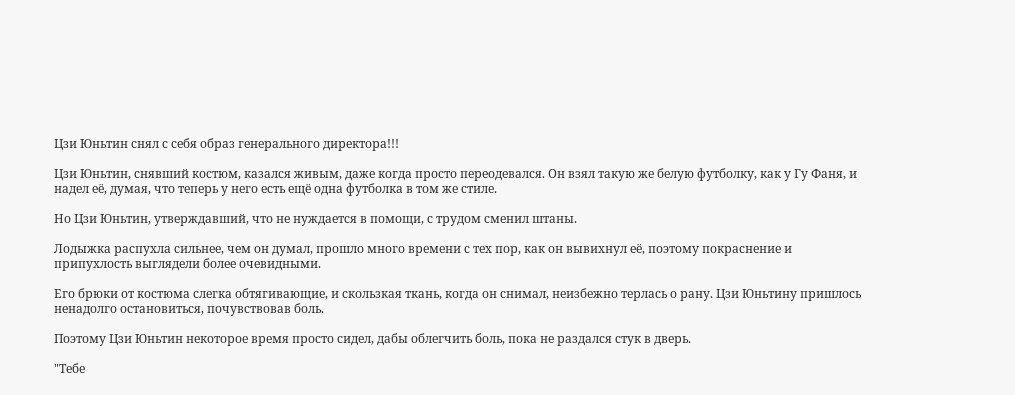Цзи Юньтин снял с себя образ генерального директора!!!

Цзи Юньтин, снявший костюм, казался живым, даже когда просто переодевался. Он взял такую же белую футболку, как у Гу Фаня, и надел её, думая, что теперь у него есть ещё одна футболка в том же стиле.

Но Цзи Юньтин, утверждавший, что не нуждается в помощи, с трудом сменил штаны.

Лодыжка распухла сильнее, чем он думал, прошло много времени с тех пор, как он вывихнул её, поэтому покраснение и припухлость выглядели более очевидными.

Его брюки от костюма слегка обтягивающие, и скользкая ткань, когда он снимал, неизбежно терлась о рану. Цзи Юньтину пришлось ненадолго остановиться, почувствовав боль.

Поэтому Цзи Юньтин некоторое время просто сидел, дабы облегчить боль, пока не раздался стук в дверь.

"Тебе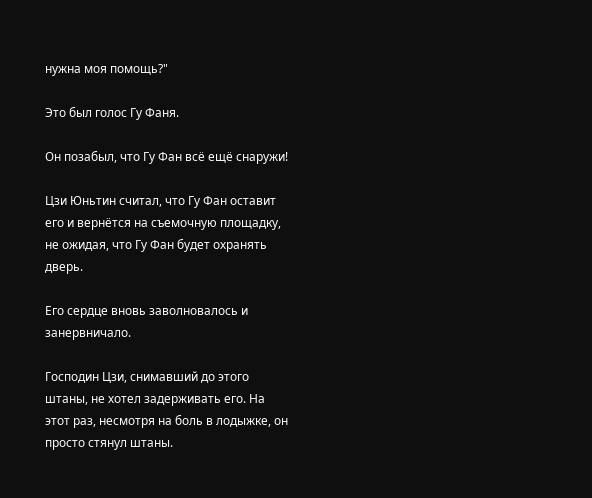нужна моя помощь?"

Это был голос Гу Фаня.

Он позабыл, что Гу Фан всё ещё снаружи!

Цзи Юньтин считал, что Гу Фан оставит его и вернётся на съемочную площадку, не ожидая, что Гу Фан будет охранять дверь.

Его сердце вновь заволновалось и занервничало.

Господин Цзи, снимавший до этого штаны, не хотел задерживать его. На этот раз, несмотря на боль в лодыжке, он просто стянул штаны.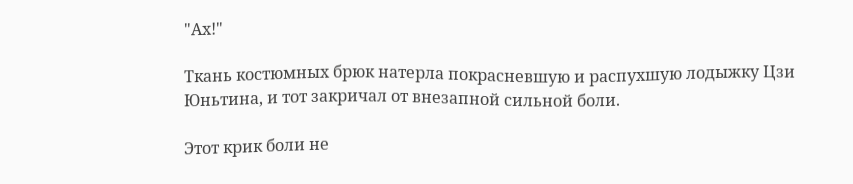"Ах!"

Ткань костюмных брюк натерла покрасневшую и распухшую лодыжку Цзи Юньтина, и тот закричал от внезапной сильной боли.

Этот крик боли не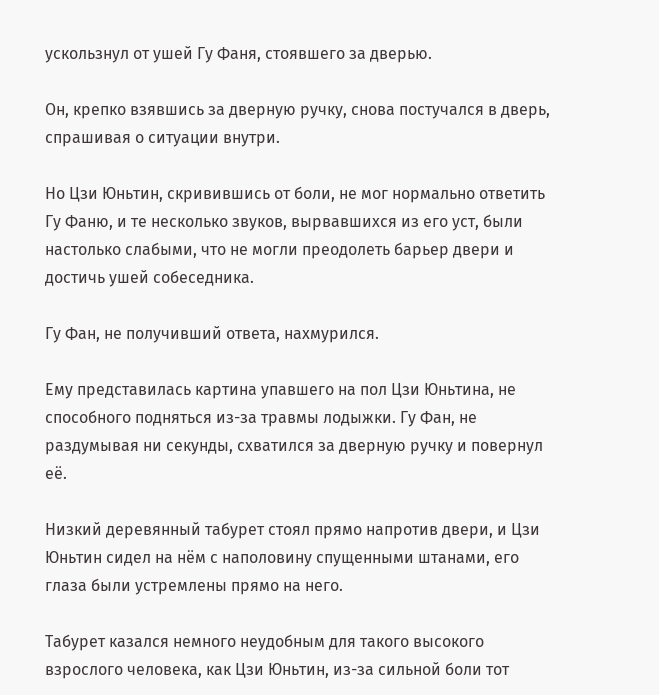ускользнул от ушей Гу Фаня, стоявшего за дверью.

Он, крепко взявшись за дверную ручку, снова постучался в дверь, спрашивая о ситуации внутри.

Но Цзи Юньтин, скривившись от боли, не мог нормально ответить Гу Фаню, и те несколько звуков, вырвавшихся из его уст, были настолько слабыми, что не могли преодолеть барьер двери и достичь ушей собеседника.

Гу Фан, не получивший ответа, нахмурился.

Ему представилась картина упавшего на пол Цзи Юньтина, не способного подняться из-за травмы лодыжки. Гу Фан, не раздумывая ни секунды, схватился за дверную ручку и повернул её.

Низкий деревянный табурет стоял прямо напротив двери, и Цзи Юньтин сидел на нём с наполовину спущенными штанами, его глаза были устремлены прямо на него.

Табурет казался немного неудобным для такого высокого взрослого человека, как Цзи Юньтин, из-за сильной боли тот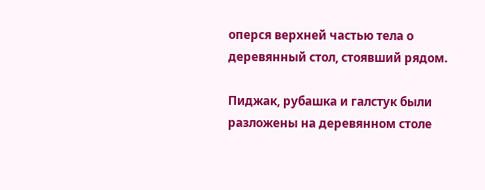оперся верхней частью тела о деревянный стол, стоявший рядом.

Пиджак, рубашка и галстук были разложены на деревянном столе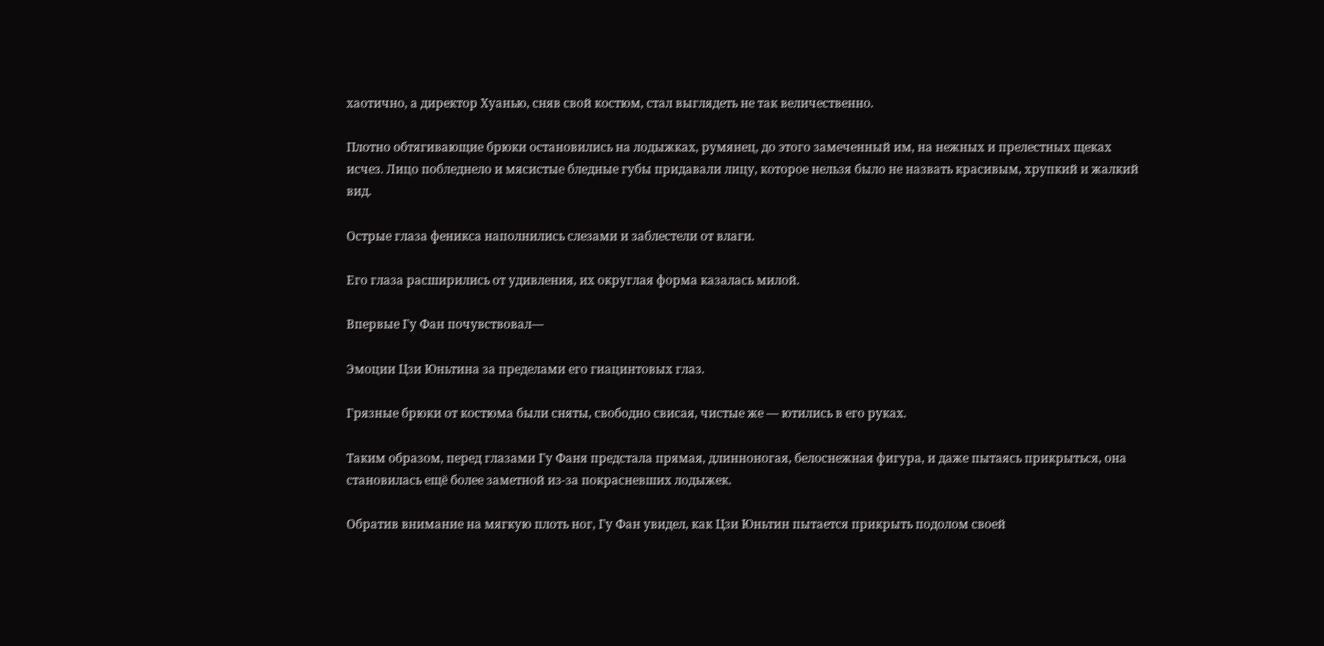хаотично, а директор Хуанью, сняв свой костюм, стал выглядеть не так величественно.

Плотно обтягивающие брюки остановились на лодыжках, румянец, до этого замеченный им, на нежных и прелестных щеках исчез. Лицо побледнело и мясистые бледные губы придавали лицу, которое нельзя было не назвать красивым, хрупкий и жалкий вид.

Острые глаза феникса наполнились слезами и заблестели от влаги.

Его глаза расширились от удивления, их округлая форма казалась милой.

Впервые Гу Фан почувствовал—

Эмоции Цзи Юньтина за пределами его гиацинтовых глаз.

Грязные брюки от костюма были сняты, свободно свисая, чистые же — ютились в его руках.

Таким образом, перед глазами Гу Фаня предстала прямая, длинноногая, белоснежная фигура, и даже пытаясь прикрыться, она становилась ещё более заметной из-за покрасневших лодыжек.

Обратив внимание на мягкую плоть ног, Гу Фан увидел, как Цзи Юньтин пытается прикрыть подолом своей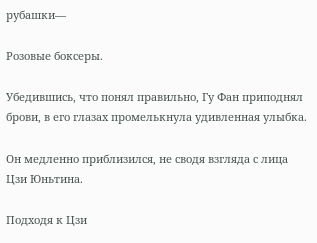рубашки—

Розовые боксеры.

Убедившись, что понял правильно, Гу Фан приподнял брови, в его глазах промелькнула удивленная улыбка.

Он медленно приблизился, не сводя взгляда с лица Цзи Юньтина.

Подходя к Цзи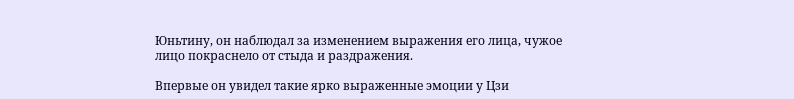Юньтину, он наблюдал за изменением выражения его лица, чужое лицо покраснело от стыда и раздражения.

Впервые он увидел такие ярко выраженные эмоции у Цзи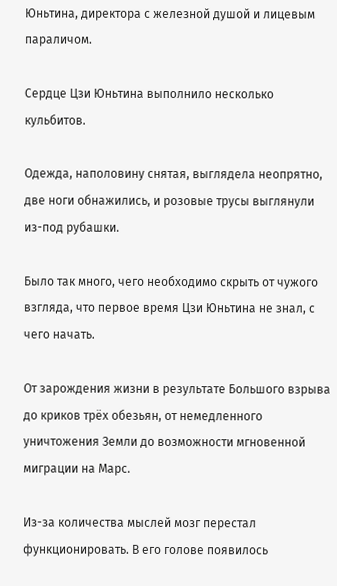Юньтина, директора с железной душой и лицевым параличом.

Сердце Цзи Юньтина выполнило несколько кульбитов.

Одежда, наполовину снятая, выглядела неопрятно, две ноги обнажились, и розовые трусы выглянули из-под рубашки.

Было так много, чего необходимо скрыть от чужого взгляда, что первое время Цзи Юньтина не знал, с чего начать.

От зарождения жизни в результате Большого взрыва до криков трёх обезьян, от немедленного уничтожения Земли до возможности мгновенной миграции на Марс.

Из-за количества мыслей мозг перестал функционировать. В его голове появилось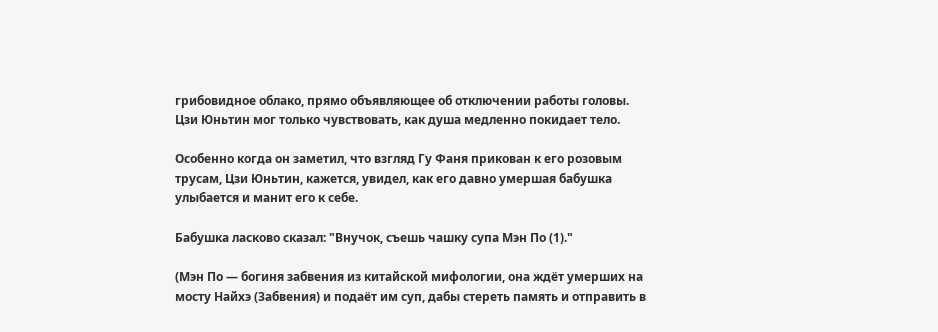грибовидное облако, прямо объявляющее об отключении работы головы. Цзи Юньтин мог только чувствовать, как душа медленно покидает тело.

Особенно когда он заметил, что взгляд Гу Фаня прикован к его розовым трусам, Цзи Юньтин, кажется, увидел, как его давно умершая бабушка улыбается и манит его к себе.

Бабушка ласково сказал: "Внучок, съешь чашку супа Мэн По (1)."

(Мэн По — богиня забвения из китайской мифологии, она ждёт умерших на мосту Найхэ (Забвения) и подаёт им суп, дабы стереть память и отправить в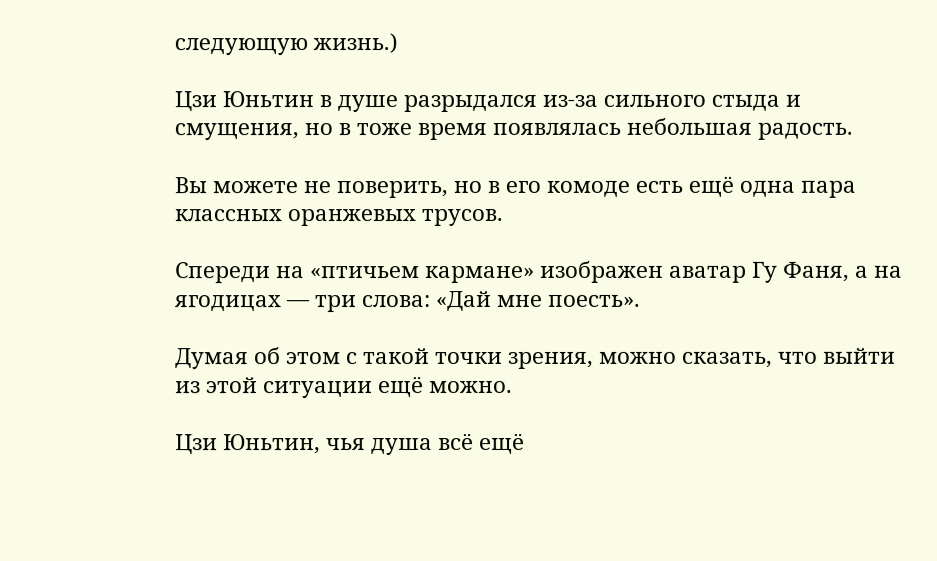следующую жизнь.)

Цзи Юньтин в душе разрыдался из-за сильного стыда и смущения, но в тоже время появлялась небольшая радость.

Вы можете не поверить, но в его комоде есть ещё одна пара классных оранжевых трусов.

Спереди на «птичьем кармане» изображен аватар Гу Фаня, а на ягодицах — три слова: «Дай мне поесть».

Думая об этом с такой точки зрения, можно сказать, что выйти из этой ситуации ещё можно.

Цзи Юньтин, чья душа всё ещё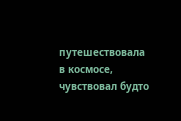путешествовала в космосе, чувствовал будто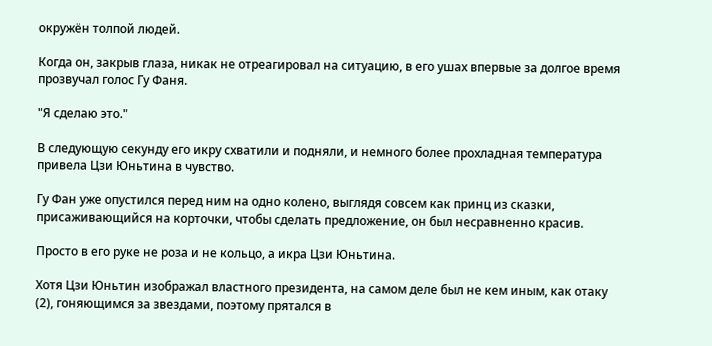окружён толпой людей.

Когда он, закрыв глаза, никак не отреагировал на ситуацию, в его ушах впервые за долгое время прозвучал голос Гу Фаня.

"Я сделаю это."

В следующую секунду его икру схватили и подняли, и немного более прохладная температура привела Цзи Юньтина в чувство.

Гу Фан уже опустился перед ним на одно колено, выглядя совсем как принц из сказки, присаживающийся на корточки, чтобы сделать предложение, он был несравненно красив.

Просто в его руке не роза и не кольцо, а икра Цзи Юньтина.

Хотя Цзи Юньтин изображал властного президента, на самом деле был не кем иным, как отаку (2), гоняющимся за звездами, поэтому прятался в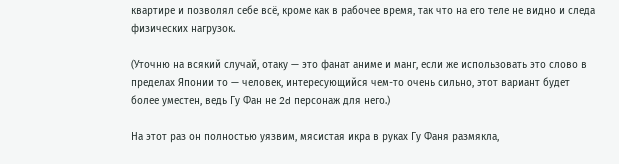квартире и позволял себе всё, кроме как в рабочее время, так что на его теле не видно и следа физических нагрузок.

(Уточню на всякий случай, отаку — это фанат аниме и манг, если же использовать это слово в пределах Японии то — человек, интересующийся чем-то очень сильно, этот вариант будет более уместен, ведь Гу Фан не 2d персонаж для него.)

На этот раз он полностью уязвим, мясистая икра в руках Гу Фаня размякла,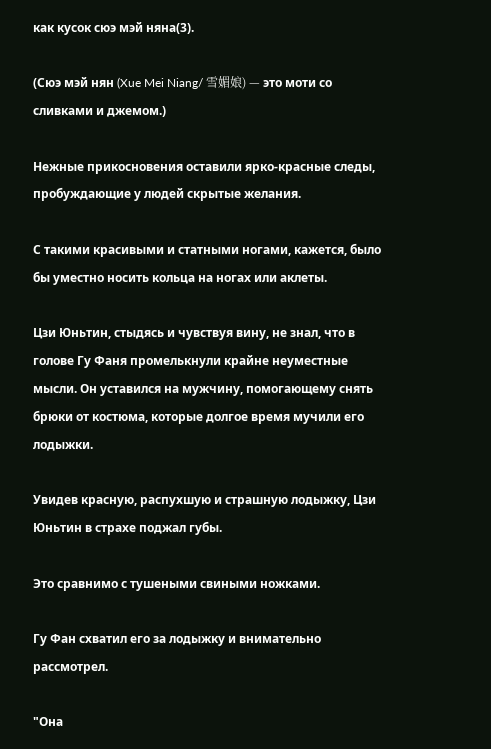как кусок сюэ мэй няна(3).

(Сюэ мэй нян (Xue Mei Niang/ 雪媚娘) — это моти со сливками и джемом.)

Нежные прикосновения оставили ярко-красные следы, пробуждающие у людей скрытые желания.

С такими красивыми и статными ногами, кажется, было бы уместно носить кольца на ногах или аклеты.

Цзи Юньтин, стыдясь и чувствуя вину, не знал, что в голове Гу Фаня промелькнули крайне неуместные мысли. Он уставился на мужчину, помогающему снять брюки от костюма, которые долгое время мучили его лодыжки.

Увидев красную, распухшую и страшную лодыжку, Цзи Юньтин в страхе поджал губы.

Это сравнимо с тушеными свиными ножками.

Гу Фан схватил его за лодыжку и внимательно рассмотрел.

"Она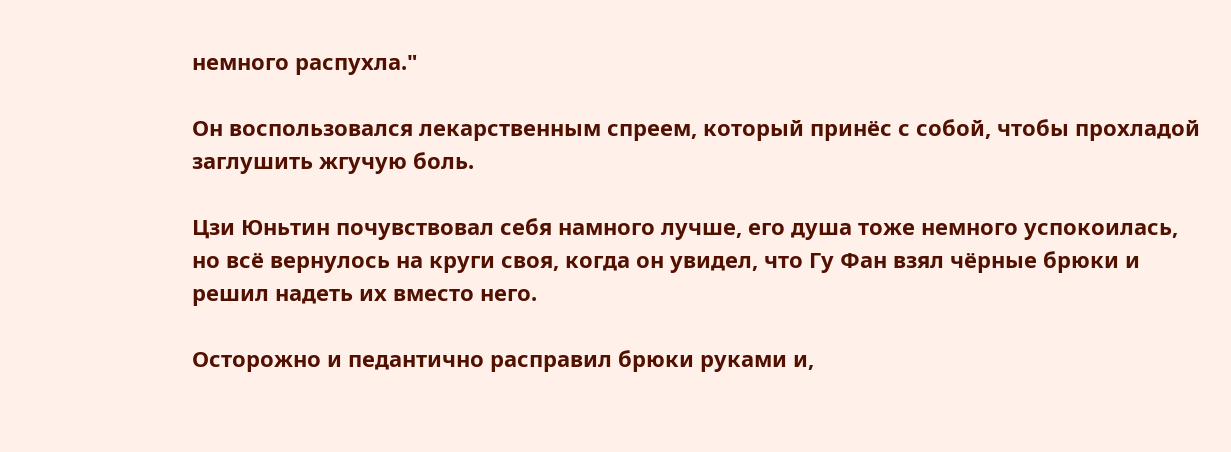немного распухла."

Он воспользовался лекарственным спреем, который принёс с собой, чтобы прохладой заглушить жгучую боль.

Цзи Юньтин почувствовал себя намного лучше, его душа тоже немного успокоилась, но всё вернулось на круги своя, когда он увидел, что Гу Фан взял чёрные брюки и решил надеть их вместо него.

Осторожно и педантично расправил брюки руками и,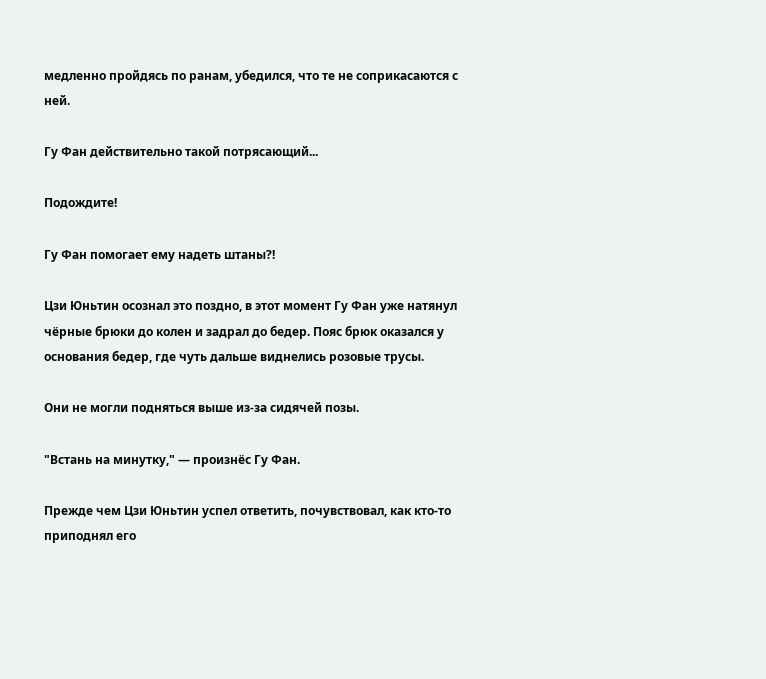медленно пройдясь по ранам, убедился, что те не соприкасаются с ней.

Гу Фан действительно такой потрясающий...

Подождите!

Гу Фан помогает ему надеть штаны?!

Цзи Юньтин осознал это поздно, в этот момент Гу Фан уже натянул чёрные брюки до колен и задрал до бедер. Пояс брюк оказался у основания бедер, где чуть дальше виднелись розовые трусы.

Они не могли подняться выше из-за сидячей позы.

"Встань на минутку," — произнёс Гу Фан.

Прежде чем Цзи Юньтин успел ответить, почувствовал, как кто-то приподнял его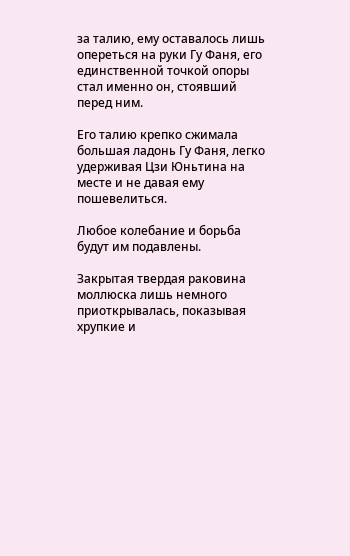за талию, ему оставалось лишь опереться на руки Гу Фаня, его единственной точкой опоры стал именно он, стоявший перед ним.

Его талию крепко сжимала большая ладонь Гу Фаня, легко удерживая Цзи Юньтина на месте и не давая ему пошевелиться.

Любое колебание и борьба будут им подавлены.

Закрытая твердая раковина моллюска лишь немного приоткрывалась, показывая хрупкие и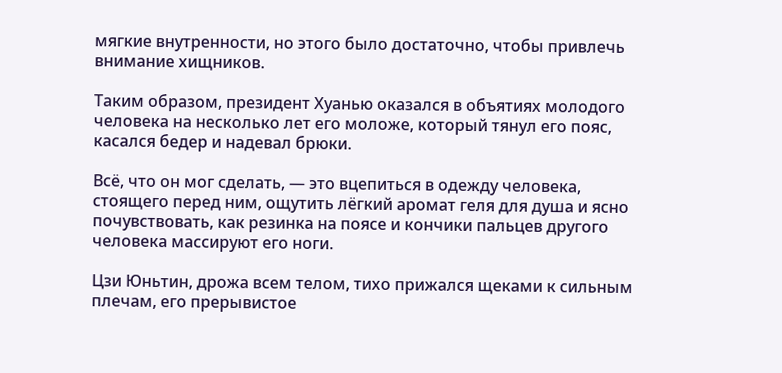мягкие внутренности, но этого было достаточно, чтобы привлечь внимание хищников.

Таким образом, президент Хуанью оказался в объятиях молодого человека на несколько лет его моложе, который тянул его пояс, касался бедер и надевал брюки.

Всё, что он мог сделать, — это вцепиться в одежду человека, стоящего перед ним, ощутить лёгкий аромат геля для душа и ясно почувствовать, как резинка на поясе и кончики пальцев другого человека массируют его ноги.

Цзи Юньтин, дрожа всем телом, тихо прижался щеками к сильным плечам, его прерывистое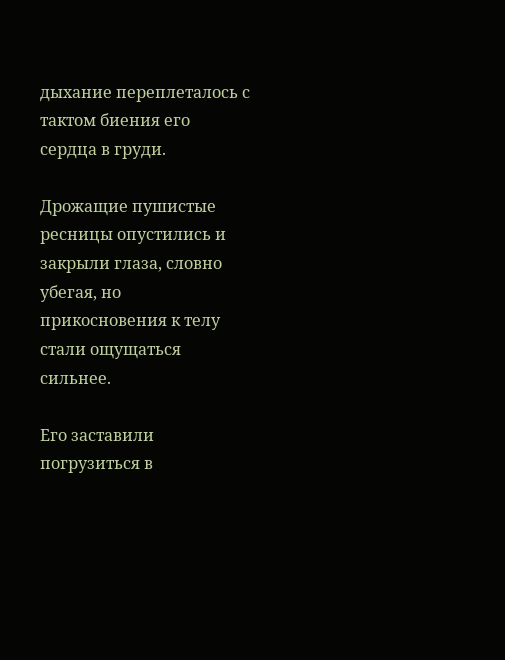дыхание переплеталось с тактом биения его сердца в груди.

Дрожащие пушистые ресницы опустились и закрыли глаза, словно убегая, но прикосновения к телу стали ощущаться сильнее.

Его заставили погрузиться в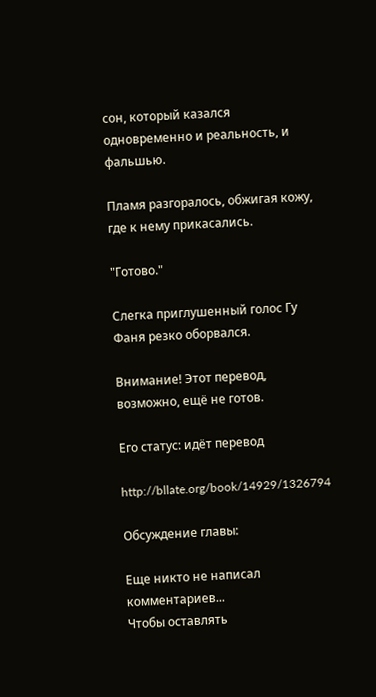сон, который казался одновременно и реальность, и фальшью.

Пламя разгоралось, обжигая кожу, где к нему прикасались.

"Готово."

Слегка приглушенный голос Гу Фаня резко оборвался.

Внимание! Этот перевод, возможно, ещё не готов.

Его статус: идёт перевод

http://bllate.org/book/14929/1326794

Обсуждение главы:

Еще никто не написал комментариев...
Чтобы оставлять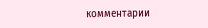комментарии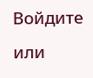Войдите или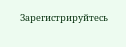Зарегистрируйтесь